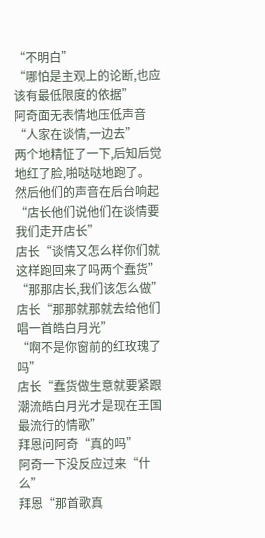“不明白”
“哪怕是主观上的论断,也应该有最低限度的依据”
阿奇面无表情地压低声音“人家在谈情,一边去”
两个地精怔了一下,后知后觉地红了脸,啪哒哒地跑了。
然后他们的声音在后台响起
“店长他们说他们在谈情要我们走开店长”
店长“谈情又怎么样你们就这样跑回来了吗两个蠢货”
“那那店长,我们该怎么做”
店长“那那就那就去给他们唱一首皓白月光”
“啊不是你窗前的红玫瑰了吗”
店长“蠢货做生意就要紧跟潮流皓白月光才是现在王国最流行的情歌”
拜恩问阿奇“真的吗”
阿奇一下没反应过来“什么”
拜恩“那首歌真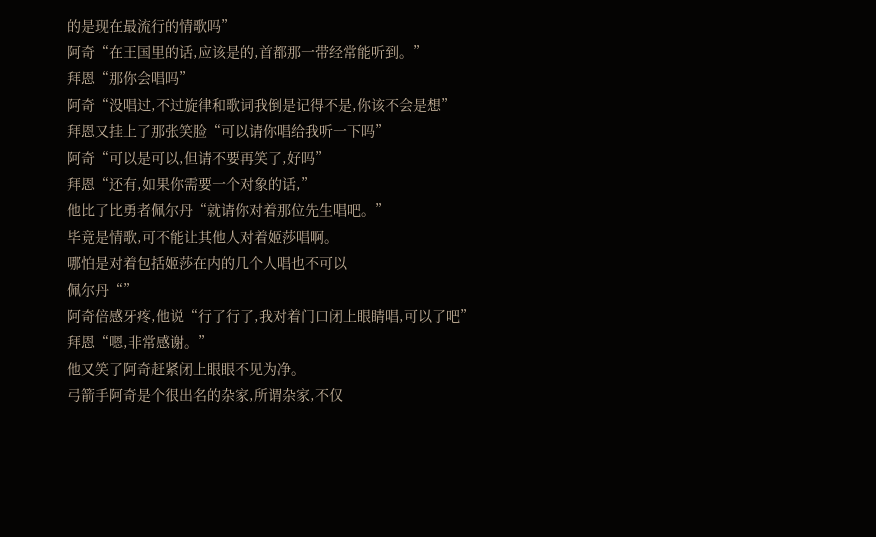的是现在最流行的情歌吗”
阿奇“在王国里的话,应该是的,首都那一带经常能听到。”
拜恩“那你会唱吗”
阿奇“没唱过,不过旋律和歌词我倒是记得不是,你该不会是想”
拜恩又挂上了那张笑脸“可以请你唱给我听一下吗”
阿奇“可以是可以,但请不要再笑了,好吗”
拜恩“还有,如果你需要一个对象的话,”
他比了比勇者佩尔丹“就请你对着那位先生唱吧。”
毕竟是情歌,可不能让其他人对着姬莎唱啊。
哪怕是对着包括姬莎在内的几个人唱也不可以
佩尔丹“”
阿奇倍感牙疼,他说“行了行了,我对着门口闭上眼睛唱,可以了吧”
拜恩“嗯,非常感谢。”
他又笑了阿奇赶紧闭上眼眼不见为净。
弓箭手阿奇是个很出名的杂家,所谓杂家,不仅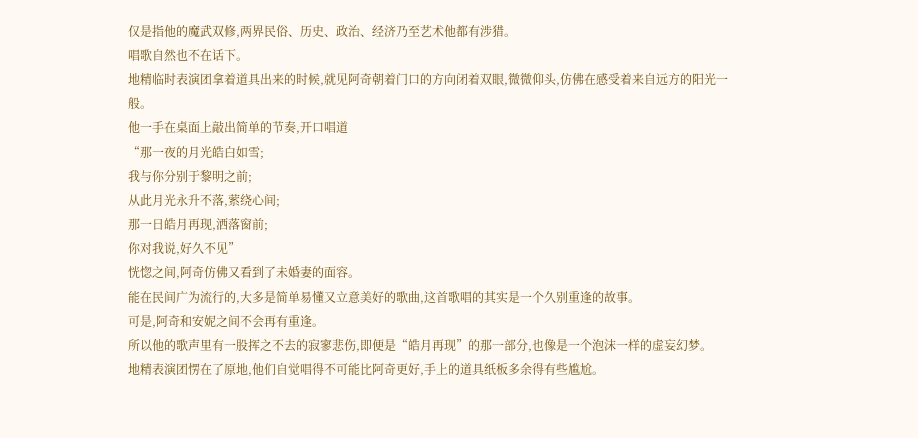仅是指他的魔武双修,两界民俗、历史、政治、经济乃至艺术他都有涉猎。
唱歌自然也不在话下。
地精临时表演团拿着道具出来的时候,就见阿奇朝着门口的方向闭着双眼,微微仰头,仿佛在感受着来自远方的阳光一般。
他一手在桌面上敲出简单的节奏,开口唱道
“那一夜的月光皓白如雪;
我与你分别于黎明之前;
从此月光永升不落,萦绕心间;
那一日皓月再现,洒落窗前;
你对我说,好久不见”
恍惚之间,阿奇仿佛又看到了未婚妻的面容。
能在民间广为流行的,大多是简单易懂又立意美好的歌曲,这首歌唱的其实是一个久别重逢的故事。
可是,阿奇和安妮之间不会再有重逢。
所以他的歌声里有一股挥之不去的寂寥悲伤,即便是“皓月再现”的那一部分,也像是一个泡沫一样的虚妄幻梦。
地精表演团愣在了原地,他们自觉唱得不可能比阿奇更好,手上的道具纸板多余得有些尴尬。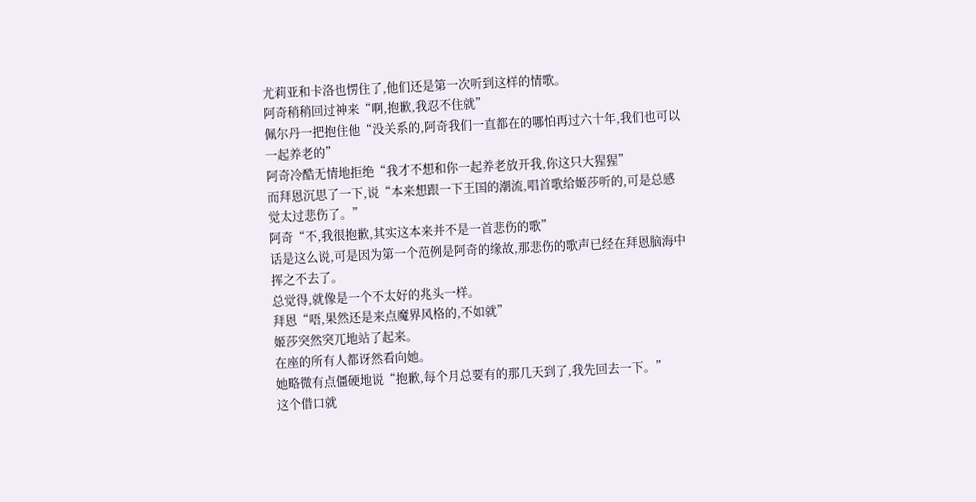尤莉亚和卡洛也愣住了,他们还是第一次听到这样的情歌。
阿奇稍稍回过神来“啊,抱歉,我忍不住就”
佩尔丹一把抱住他“没关系的,阿奇我们一直都在的哪怕再过六十年,我们也可以一起养老的”
阿奇冷酷无情地拒绝“我才不想和你一起养老放开我,你这只大猩猩”
而拜恩沉思了一下,说“本来想跟一下王国的潮流,唱首歌给姬莎听的,可是总感觉太过悲伤了。”
阿奇“不,我很抱歉,其实这本来并不是一首悲伤的歌”
话是这么说,可是因为第一个范例是阿奇的缘故,那悲伤的歌声已经在拜恩脑海中挥之不去了。
总觉得,就像是一个不太好的兆头一样。
拜恩“唔,果然还是来点魔界风格的,不如就”
姬莎突然突兀地站了起来。
在座的所有人都讶然看向她。
她略微有点僵硬地说“抱歉,每个月总要有的那几天到了,我先回去一下。”
这个借口就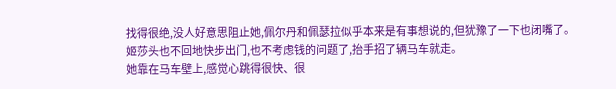找得很绝,没人好意思阻止她,佩尔丹和佩瑟拉似乎本来是有事想说的,但犹豫了一下也闭嘴了。
姬莎头也不回地快步出门,也不考虑钱的问题了,抬手招了辆马车就走。
她靠在马车壁上,感觉心跳得很快、很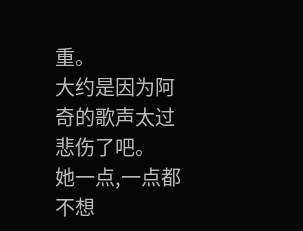重。
大约是因为阿奇的歌声太过悲伤了吧。
她一点,一点都不想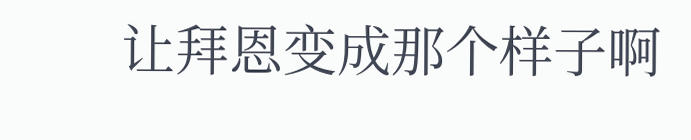让拜恩变成那个样子啊